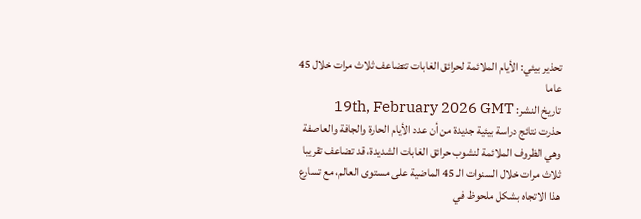تحذير بيئي: الأيام الملائمة لحرائق الغابات تتضاعف ثلاث مرات خلال 45 عاما
تاريخ النشر: 19th, February 2026 GMT
حذرت نتائج دراسة بيئية جديدة من أن عدد الأيام الحارة والجافة والعاصفة وهي الظروف الملائمة لنشوب حرائق الغابات الشديدة، قد تضاعف تقريبا ثلاث مرات خلال السنوات الـ 45 الماضية على مستوى العالم، مع تسارع هذا الاتجاه بشكل ملحوظ في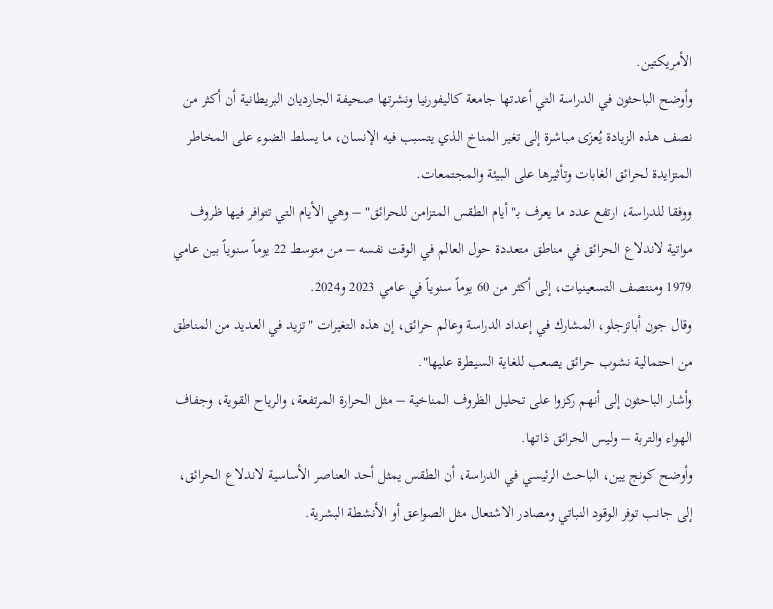الأمريكتين.
وأوضح الباحثون في الدراسة التي أعدتها جامعة كاليفورنيا ونشرتها صحيفة الجارديان البريطانية أن أكثر من نصف هذه الزيادة يُعزَى مباشرة إلى تغير المناخ الذي يتسبب فيه الإنسان، ما يسلط الضوء على المخاطر المتزايدة لحرائق الغابات وتأثيرها على البيئة والمجتمعات.
ووفقا للدراسة، ارتفع عدد ما يعرف بـ"أيام الطقس المتزامن للحرائق" – وهي الأيام التي تتوافر فيها ظروف مواتية لاندلاع الحرائق في مناطق متعددة حول العالم في الوقت نفسه – من متوسط 22 يوماً سنوياً بين عامي 1979 ومنتصف التسعينيات، إلى أكثر من 60 يوماً سنوياً في عامي 2023 و2024.
وقال جون أباتزجلو، المشارك في إعداد الدراسة وعالم حرائق، إن هذه التغيرات "تزيد في العديد من المناطق من احتمالية نشوب حرائق يصعب للغاية السيطرة عليها".
وأشار الباحثون إلى أنهم ركزوا على تحليل الظروف المناخية – مثل الحرارة المرتفعة، والرياح القوية، وجفاف الهواء والتربة – وليس الحرائق ذاتها.
وأوضح كونج يين، الباحث الرئيسي في الدراسة، أن الطقس يمثل أحد العناصر الأساسية لاندلاع الحرائق، إلى جانب توفر الوقود النباتي ومصادر الاشتعال مثل الصواعق أو الأنشطة البشرية.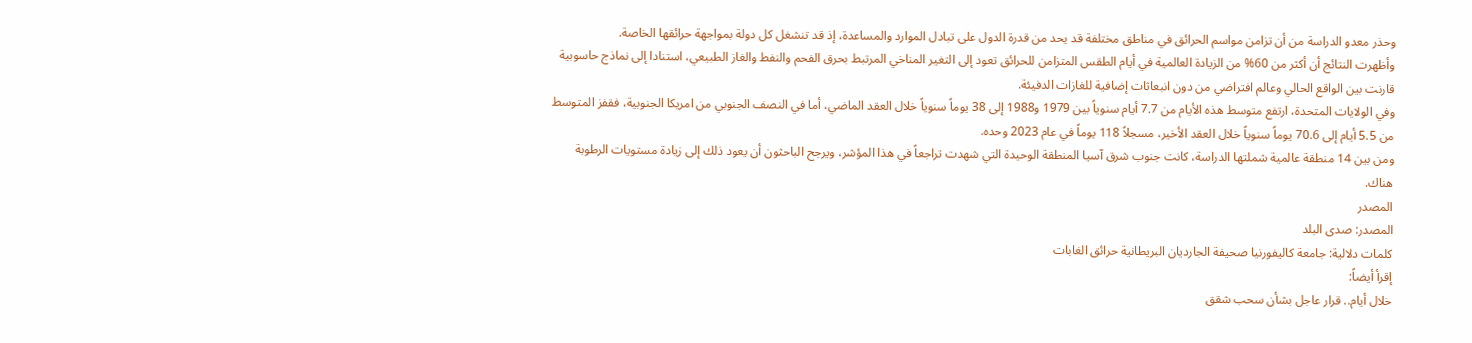وحذر معدو الدراسة من أن تزامن مواسم الحرائق في مناطق مختلفة قد يحد من قدرة الدول على تبادل الموارد والمساعدة، إذ قد تنشغل كل دولة بمواجهة حرائقها الخاصة.
وأظهرت النتائج أن أكثر من 60% من الزيادة العالمية في أيام الطقس المتزامن للحرائق تعود إلى التغير المناخي المرتبط بحرق الفحم والنفط والغاز الطبيعي، استنادا إلى نماذج حاسوبية قارنت بين الواقع الحالي وعالم افتراضي من دون انبعاثات إضافية للغازات الدفيئة.
وفي الولايات المتحدة، ارتفع متوسط هذه الأيام من 7.7 أيام سنوياً بين 1979 و1988 إلى 38 يوماً سنوياً خلال العقد الماضي، أما في النصف الجنوبي من امريكا الجنوبية، فقفز المتوسط من 5.5 أيام إلى 70.6 يوماً سنوياً خلال العقد الأخير، مسجلاً 118 يوماً في عام 2023 وحده.
ومن بين 14 منطقة عالمية شملتها الدراسة، كانت جنوب شرق آسيا المنطقة الوحيدة التي شهدت تراجعاً في هذا المؤشر، ويرجح الباحثون أن يعود ذلك إلى زيادة مستويات الرطوبة هناك.
المصدر
المصدر: صدى البلد
كلمات دلالية: جامعة كاليفورنيا صحيفة الجارديان البريطانية حرائق الغابات
إقرأ أيضاً:
خلال أيام.. قرار عاجل بشأن سحب شقق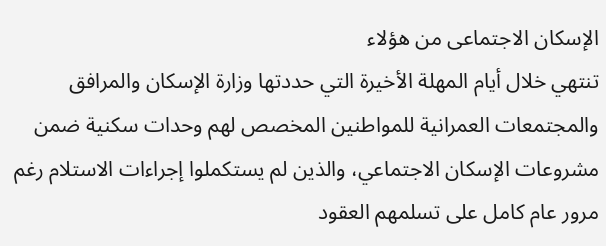الإسكان الاجتماعى من هؤلاء
تنتهي خلال أيام المهلة الأخيرة التي حددتها وزارة الإسكان والمرافق والمجتمعات العمرانية للمواطنين المخصص لهم وحدات سكنية ضمن مشروعات الإسكان الاجتماعي، والذين لم يستكملوا إجراءات الاستلام رغم مرور عام كامل على تسلمهم العقود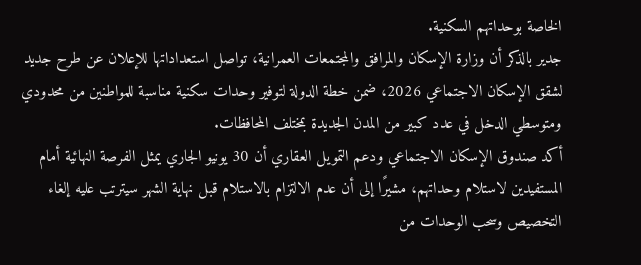الخاصة بوحداتهم السكنية.
جدير بالذكر أن وزارة الإسكان والمرافق والمجتمعات العمرانية، تواصل استعداداتها للإعلان عن طرح جديد لشقق الإسكان الاجتماعي 2026، ضمن خطة الدولة لتوفير وحدات سكنية مناسبة للمواطنين من محدودي ومتوسطي الدخل في عدد كبير من المدن الجديدة بمختلف المحافظات.
أكد صندوق الإسكان الاجتماعي ودعم التمويل العقاري أن 30 يونيو الجاري يمثل الفرصة النهائية أمام المستفيدين لاستلام وحداتهم، مشيرًا إلى أن عدم الالتزام بالاستلام قبل نهاية الشهر سيترتب عليه إلغاء التخصيص وسحب الوحدات من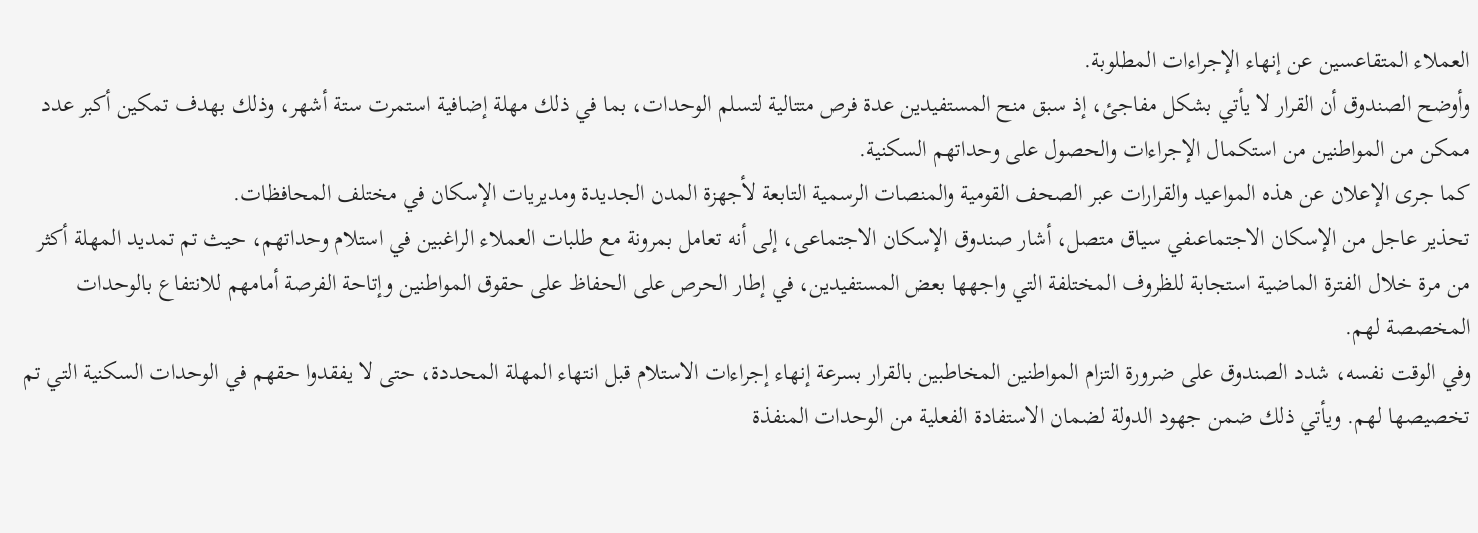العملاء المتقاعسين عن إنهاء الإجراءات المطلوبة.
وأوضح الصندوق أن القرار لا يأتي بشكل مفاجئ، إذ سبق منح المستفيدين عدة فرص متتالية لتسلم الوحدات، بما في ذلك مهلة إضافية استمرت ستة أشهر، وذلك بهدف تمكين أكبر عدد ممكن من المواطنين من استكمال الإجراءات والحصول على وحداتهم السكنية.
كما جرى الإعلان عن هذه المواعيد والقرارات عبر الصحف القومية والمنصات الرسمية التابعة لأجهزة المدن الجديدة ومديريات الإسكان في مختلف المحافظات.
تحذير عاجل من الإسكان الاجتماعىفي سياق متصل، أشار صندوق الإسكان الاجتماعى، إلى أنه تعامل بمرونة مع طلبات العملاء الراغبين في استلام وحداتهم، حيث تم تمديد المهلة أكثر من مرة خلال الفترة الماضية استجابة للظروف المختلفة التي واجهها بعض المستفيدين، في إطار الحرص على الحفاظ على حقوق المواطنين وإتاحة الفرصة أمامهم للانتفاع بالوحدات المخصصة لهم.
وفي الوقت نفسه، شدد الصندوق على ضرورة التزام المواطنين المخاطبين بالقرار بسرعة إنهاء إجراءات الاستلام قبل انتهاء المهلة المحددة، حتى لا يفقدوا حقهم في الوحدات السكنية التي تم تخصيصها لهم. ويأتي ذلك ضمن جهود الدولة لضمان الاستفادة الفعلية من الوحدات المنفذة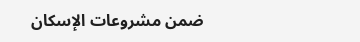ضمن مشروعات الإسكان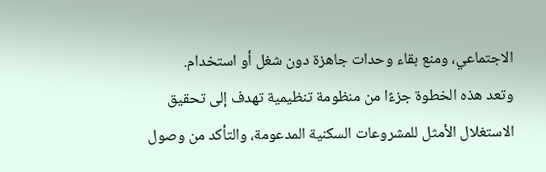الاجتماعي، ومنع بقاء وحدات جاهزة دون شغل أو استخدام.
وتعد هذه الخطوة جزءًا من منظومة تنظيمية تهدف إلى تحقيق الاستغلال الأمثل للمشروعات السكنية المدعومة، والتأكد من وصول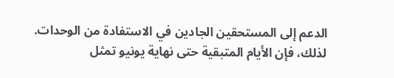الدعم إلى المستحقين الجادين في الاستفادة من الوحدات.
لذلك، فإن الأيام المتبقية حتى نهاية يونيو تمثل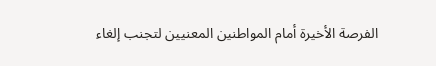الفرصة الأخيرة أمام المواطنين المعنيين لتجنب إلغاء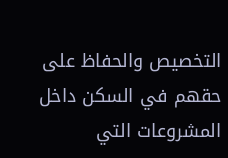التخصيص والحفاظ على حقهم في السكن داخل المشروعات التي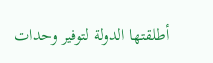أطلقتها الدولة لتوفير وحدات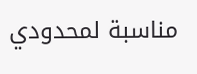مناسبة لمحدودي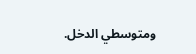ومتوسطي الدخل.